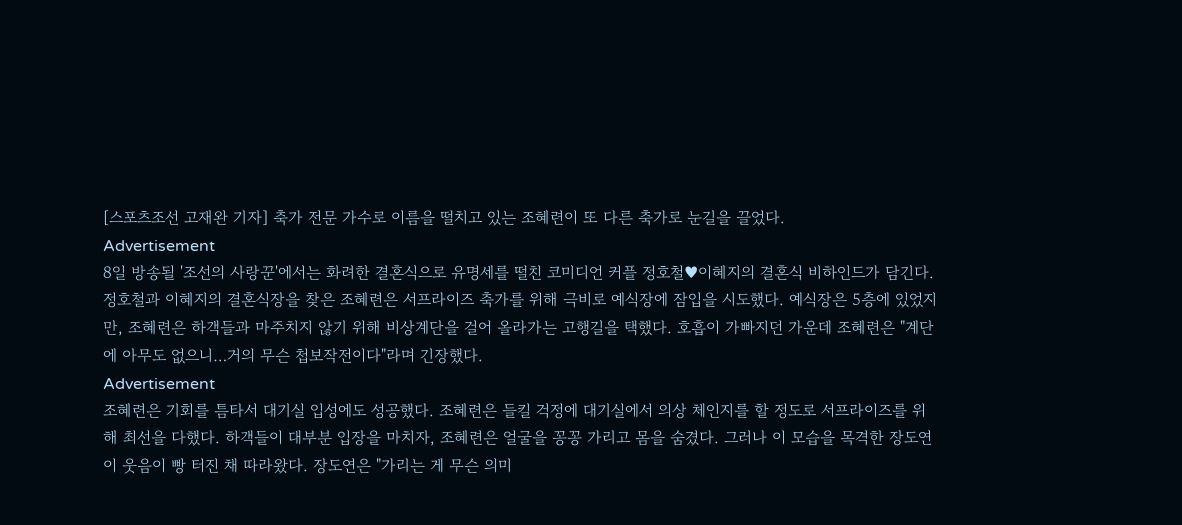[스포츠조선 고재완 기자] 축가 전문 가수로 이름을 떨치고 있는 조혜련이 또 다른 축가로 눈길을 끌었다.
Advertisement
8일 방송될 '조선의 사랑꾼'에서는 화려한 결혼식으로 유명세를 떨친 코미디언 커플 정호철♥이혜지의 결혼식 비하인드가 담긴다.
정호철과 이혜지의 결혼식장을 찾은 조혜련은 서프라이즈 축가를 위해 극비로 예식장에 잠입을 시도했다. 예식장은 5층에 있었지만, 조혜련은 하객들과 마주치지 않기 위해 비상계단을 걸어 올라가는 고행길을 택했다. 호흡이 가빠지던 가운데 조혜련은 "계단에 아무도 없으니…거의 무슨 첩보작전이다"라며 긴장했다.
Advertisement
조혜련은 기회를 틈타서 대기실 입성에도 성공했다. 조혜련은 들킬 걱정에 대기실에서 의상 체인지를 할 정도로 서프라이즈를 위해 최선을 다했다. 하객들이 대부분 입장을 마치자, 조혜련은 얼굴을 꽁꽁 가리고 몸을 숨겼다. 그러나 이 모습을 목격한 장도연이 웃음이 빵 터진 채 따라왔다. 장도연은 "가리는 게 무슨 의미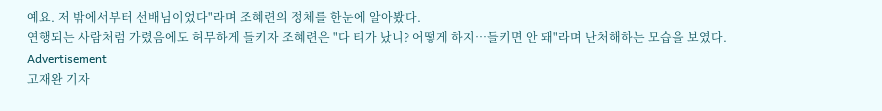예요. 저 밖에서부터 선배님이었다"라며 조혜련의 정체를 한눈에 알아봤다.
연행되는 사람처럼 가렸음에도 허무하게 들키자 조혜련은 "다 티가 났니? 어떻게 하지…들키면 안 돼"라며 난처해하는 모습을 보였다.
Advertisement
고재완 기자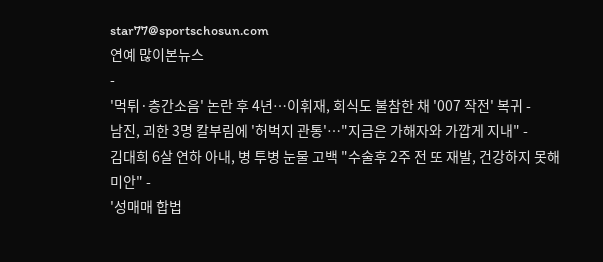star77@sportschosun.com
연예 많이본뉴스
-
'먹튀·층간소음' 논란 후 4년…이휘재, 회식도 불참한 채 '007 작전' 복귀 -
남진, 괴한 3명 칼부림에 '허벅지 관통'…"지금은 가해자와 가깝게 지내" -
김대희 6살 연하 아내, 병 투병 눈물 고백 "수술후 2주 전 또 재발, 건강하지 못해 미안" -
'성매매 합법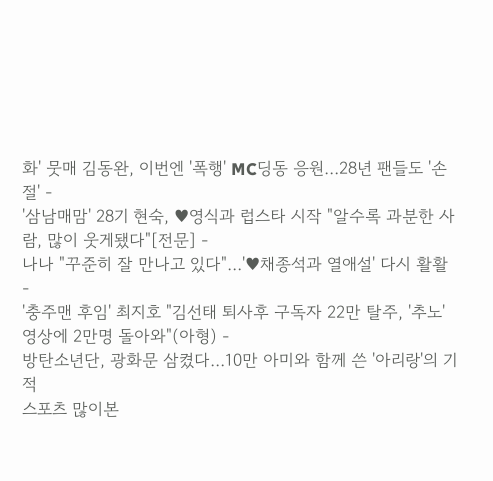화' 뭇매 김동완, 이번엔 '폭행' MC딩동 응원…28년 팬들도 '손절' -
'삼남매맘' 28기 현숙, ♥영식과 럽스타 시작 "알수록 과분한 사람, 많이 웃게됐다"[전문] -
나나 "꾸준히 잘 만나고 있다"…'♥채종석과 열애설' 다시 활활 -
'충주맨 후임' 최지호 "김선태 퇴사후 구독자 22만 탈주, '추노' 영상에 2만명 돌아와"(아형) -
방탄소년단, 광화문 삼켰다…10만 아미와 함께 쓴 '아리랑'의 기적
스포츠 많이본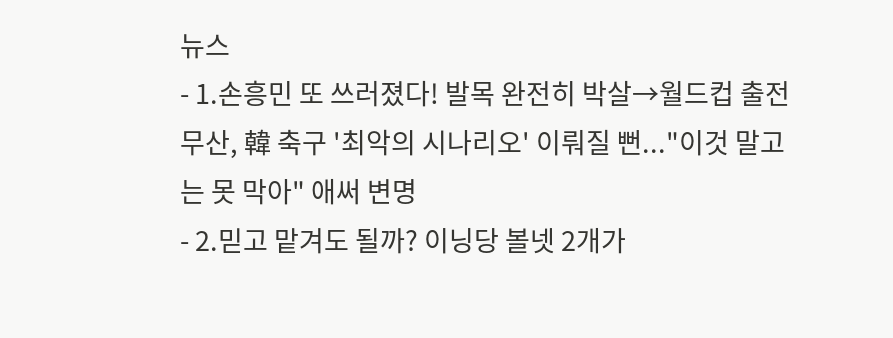뉴스
- 1.손흥민 또 쓰러졌다! 발목 완전히 박살→월드컵 출전 무산, 韓 축구 '최악의 시나리오' 이뤄질 뻔..."이것 말고는 못 막아" 애써 변명
- 2.믿고 맡겨도 될까? 이닝당 볼넷 2개가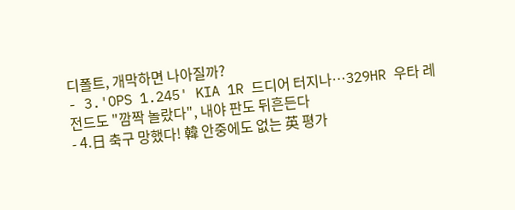디폴트, 개막하면 나아질까?
- 3.'OPS 1.245' KIA 1R 드디어 터지나…329HR 우타 레전드도 "깜짝 놀랐다", 내야 판도 뒤흔든다
- 4.日 축구 망했다! 韓 안중에도 없는 英 평가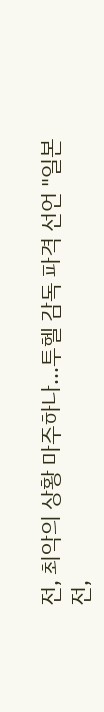전, 최악의 상황 마주하나...투헬 감독 파격 선언 "일본전,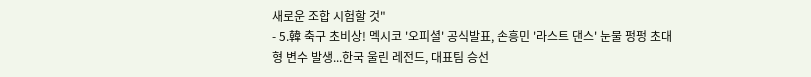새로운 조합 시험할 것"
- 5.韓 축구 초비상! 멕시코 '오피셜' 공식발표, 손흥민 '라스트 댄스' 눈물 펑펑 초대형 변수 발생...한국 울린 레전드, 대표팀 승선